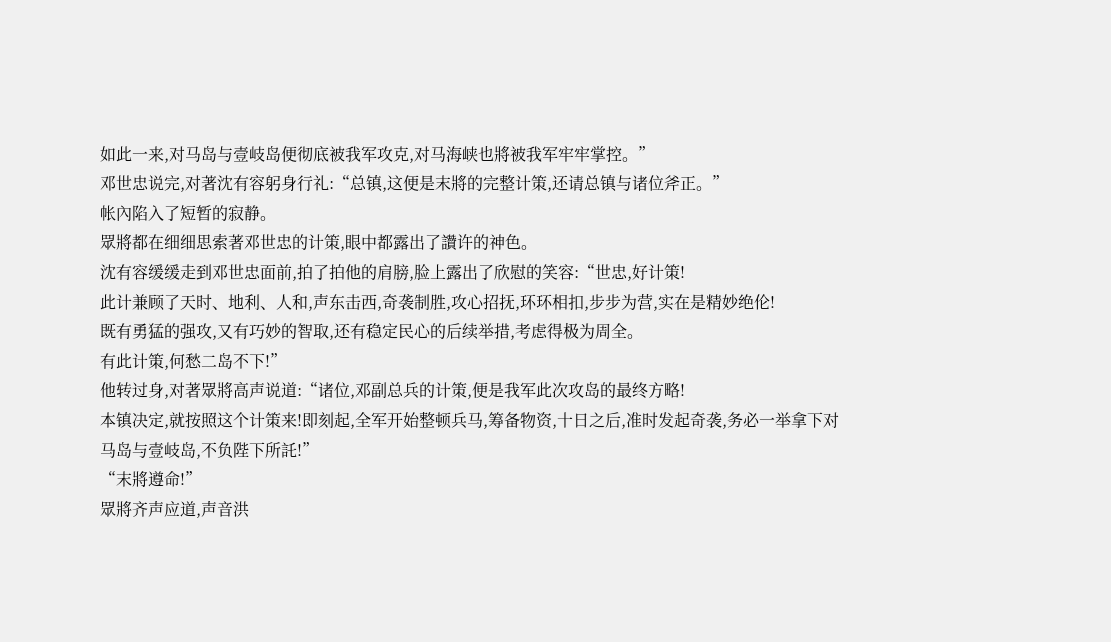如此一来,对马岛与壹岐岛便彻底被我军攻克,对马海峡也將被我军牢牢掌控。”
邓世忠说完,对著沈有容躬身行礼:“总镇,这便是末將的完整计策,还请总镇与诸位斧正。”
帐內陷入了短暂的寂静。
眾將都在细细思索著邓世忠的计策,眼中都露出了讚许的神色。
沈有容缓缓走到邓世忠面前,拍了拍他的肩膀,脸上露出了欣慰的笑容:“世忠,好计策!
此计兼顾了天时、地利、人和,声东击西,奇袭制胜,攻心招抚,环环相扣,步步为营,实在是精妙绝伦!
既有勇猛的强攻,又有巧妙的智取,还有稳定民心的后续举措,考虑得极为周全。
有此计策,何愁二岛不下!”
他转过身,对著眾將高声说道:“诸位,邓副总兵的计策,便是我军此次攻岛的最终方略!
本镇决定,就按照这个计策来!即刻起,全军开始整顿兵马,筹备物资,十日之后,准时发起奇袭,务必一举拿下对马岛与壹岐岛,不负陛下所託!”
“末將遵命!”
眾將齐声应道,声音洪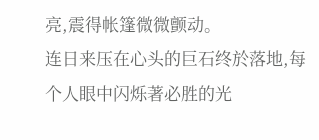亮,震得帐篷微微颤动。
连日来压在心头的巨石终於落地,每个人眼中闪烁著必胜的光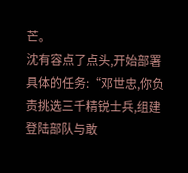芒。
沈有容点了点头,开始部署具体的任务:“邓世忠,你负责挑选三千精锐士兵,组建登陆部队与敢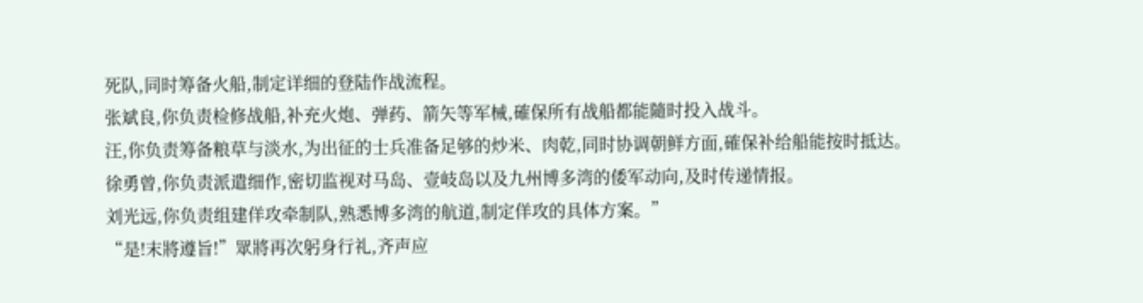死队,同时筹备火船,制定详细的登陆作战流程。
张斌良,你负责检修战船,补充火炮、弹药、箭矢等军械,確保所有战船都能隨时投入战斗。
汪,你负责筹备粮草与淡水,为出征的士兵准备足够的炒米、肉乾,同时协调朝鲜方面,確保补给船能按时抵达。
徐勇曾,你负责派遣细作,密切监视对马岛、壹岐岛以及九州博多湾的倭军动向,及时传递情报。
刘光远,你负责组建佯攻牵制队,熟悉博多湾的航道,制定佯攻的具体方案。”
“是!末將遵旨!”眾將再次躬身行礼,齐声应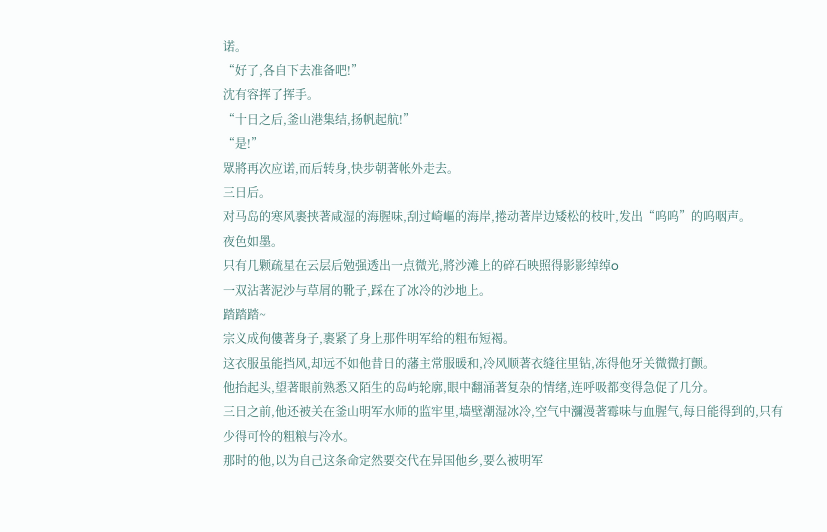诺。
“好了,各自下去准备吧!”
沈有容挥了挥手。
“十日之后,釜山港集结,扬帆起航!”
“是!”
眾將再次应诺,而后转身,快步朝著帐外走去。
三日后。
对马岛的寒风裹挟著咸湿的海腥味,刮过崎嶇的海岸,捲动著岸边矮松的枝叶,发出“呜呜”的呜咽声。
夜色如墨。
只有几颗疏星在云层后勉强透出一点微光,將沙滩上的碎石映照得影影绰绰o
一双沾著泥沙与草屑的靴子,踩在了冰冷的沙地上。
踏踏踏~
宗义成佝僂著身子,裹紧了身上那件明军给的粗布短褐。
这衣服虽能挡风,却远不如他昔日的藩主常服暖和,冷风顺著衣缝往里钻,冻得他牙关微微打颤。
他抬起头,望著眼前熟悉又陌生的岛屿轮廓,眼中翻涌著复杂的情绪,连呼吸都变得急促了几分。
三日之前,他还被关在釜山明军水师的监牢里,墙壁潮湿冰冷,空气中瀰漫著霉味与血腥气,每日能得到的,只有少得可怜的粗粮与冷水。
那时的他,以为自己这条命定然要交代在异国他乡,要么被明军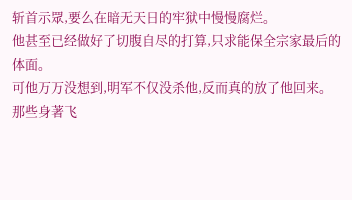斩首示眾,要么在暗无天日的牢狱中慢慢腐烂。
他甚至已经做好了切腹自尽的打算,只求能保全宗家最后的体面。
可他万万没想到,明军不仅没杀他,反而真的放了他回来。
那些身著飞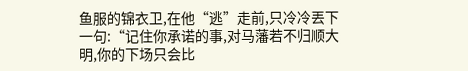鱼服的锦衣卫,在他“逃”走前,只冷冷丟下一句:“记住你承诺的事,对马藩若不归顺大明,你的下场只会比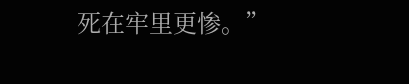死在牢里更惨。”